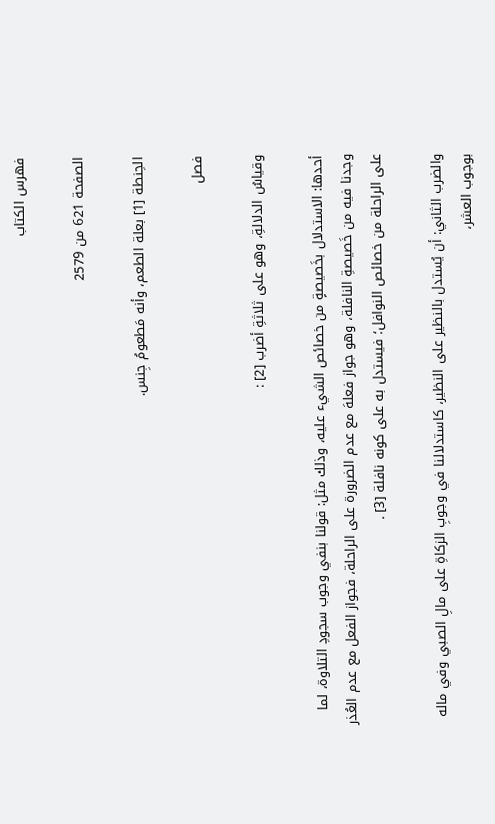فهرس الكتاب

الصفحة 621 من 2579

الحِنطة [1] بعلة الطعم، وأنه مَطعومُ جِنس.

فصل

وقياسُ الدلالةِ، وهو على ثلاثةِ أضرب [2] :

أحدها: الاستدلال بخَصيصةٍ من خصائص الشيء عليه، وذلك مثل: قولنا بنفي وجوب سجودِ التلاوة، لما وجدنا فيه من خَصيصةِ النافلة، وهو جواز فعلهَ مع عدم الضرورة على الراحلة، فجواز الفعل مع عدم العُذر على الراحلة من خصائص النوافل؛ فيستدل به على كونه نافلة [3] .

والضرب الثاني: أن يُستدل بالنظير على النظير، كاستدلالنا في وجوبِ الزكاةِ على مالِ الصبي وفي ماله بوجوب العشر،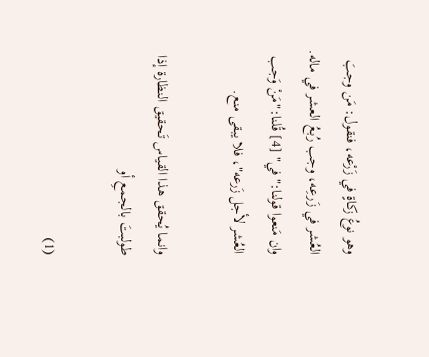وهو نوعُ زكاةٍ في زَرْعه، فنقول: مَن وجبَ العُشر في زَرعِه، وجب رُبعُ العشر في ماله. وان مَنعوا قولنا:"في" [4] قُلنا:"مَنْ وَجب العُشر لأجل زَرعه"، فلا يبقى منع.

وانما يُحقق هذا القياس تَحقيق النظارة إذا طولبتَ بالجمعِ أو

(1)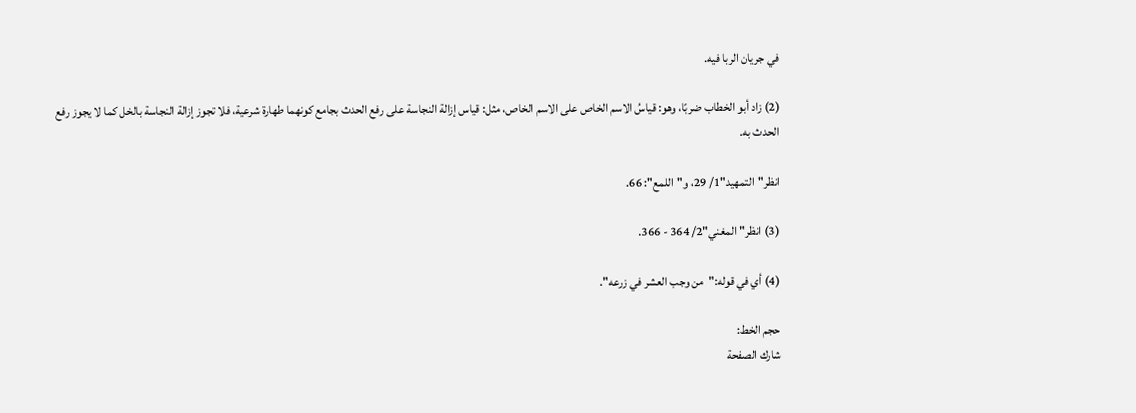في جريان الربا فيه.

(2) زاد أبو الخطاب ضربًا، وهو: قياسُ الاسم الخاص على الاسم الخاص، مثل: قياس إزالة النجاسة على رفع الحدث بجامع كونهما طهارة شرعية، فلا تجوز إزالة النجاسة بالخل كما لا يجوز رفع الحدث به.

انظر"التمهيد"1/ 29، و"اللمع": 66.

(3) انظر"المغني"2/ 364 - 366.

(4) أي في قوله:"من وجب العشر في زرعه".

حجم الخط:
شارك الصفحة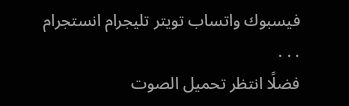فيسبوك واتساب تويتر تليجرام انستجرام
. . .
فضلًا انتظر تحميل الصوت